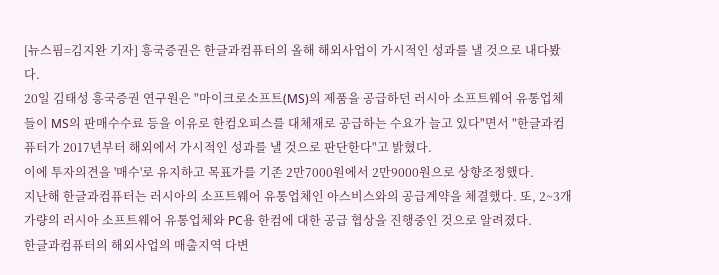[뉴스핌=김지완 기자] 흥국증권은 한글과컴퓨터의 올해 해외사업이 가시적인 성과를 낼 것으로 내다봤다.
20일 김태성 흥국증권 연구원은 "마이크로소프트(MS)의 제품을 공급하던 러시아 소프트웨어 유통업체들이 MS의 판매수수료 등을 이유로 한컴오피스를 대체재로 공급하는 수요가 늘고 있다"면서 "한글과컴퓨터가 2017년부터 해외에서 가시적인 성과를 낼 것으로 판단한다"고 밝혔다.
이에 투자의견을 '매수'로 유지하고 목표가를 기존 2만7000원에서 2만9000원으로 상향조정했다.
지난해 한글과컴퓨터는 러시아의 소프트웨어 유통업체인 아스비스와의 공급계약을 체결했다. 또, 2~3개 가량의 러시아 소프트웨어 유통업체와 PC용 한컴에 대한 공급 협상을 진행중인 것으로 알려졌다.
한글과컴퓨터의 해외사업의 매출지역 다변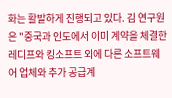화는 활발하게 진행되고 있다. 김 연구원은 "중국과 인도에서 이미 계약을 체결한 레디프와 킹소프트 외에 다른 소프트웨어 업체와 추가 공급계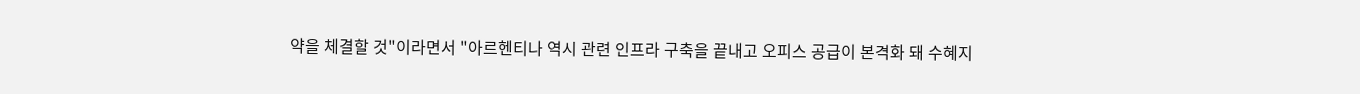약을 체결할 것"이라면서 "아르헨티나 역시 관련 인프라 구축을 끝내고 오피스 공급이 본격화 돼 수혜지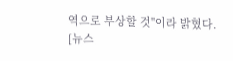역으로 부상할 것"이라 밝혔다.
[뉴스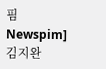핌 Newspim] 김지완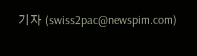기자 (swiss2pac@newspim.com)